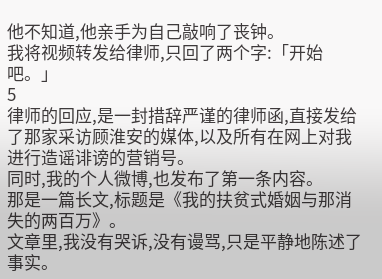他不知道,他亲手为自己敲响了丧钟。
我将视频转发给律师,只回了两个字:「开始吧。」
5
律师的回应,是一封措辞严谨的律师函,直接发给了那家采访顾淮安的媒体,以及所有在网上对我进行造谣诽谤的营销号。
同时,我的个人微博,也发布了第一条内容。
那是一篇长文,标题是《我的扶贫式婚姻与那消失的两百万》。
文章里,我没有哭诉,没有谩骂,只是平静地陈述了事实。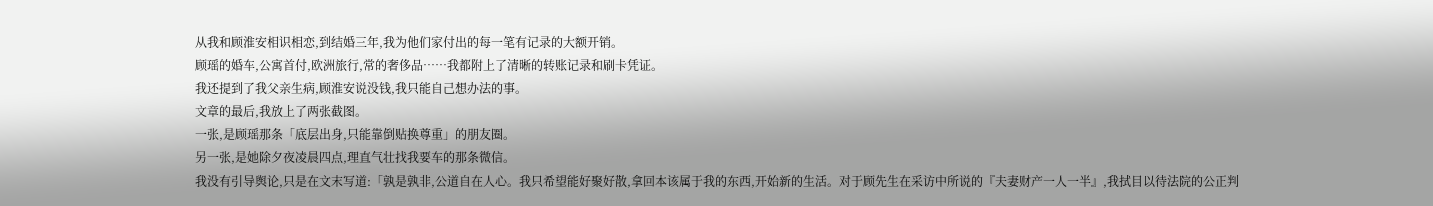从我和顾淮安相识相恋,到结婚三年,我为他们家付出的每一笔有记录的大额开销。
顾瑶的婚车,公寓首付,欧洲旅行,常的奢侈品……我都附上了清晰的转账记录和刷卡凭证。
我还提到了我父亲生病,顾淮安说没钱,我只能自己想办法的事。
文章的最后,我放上了两张截图。
一张,是顾瑶那条「底层出身,只能靠倒贴换尊重」的朋友圈。
另一张,是她除夕夜凌晨四点,理直气壮找我要车的那条微信。
我没有引导舆论,只是在文末写道:「孰是孰非,公道自在人心。我只希望能好聚好散,拿回本该属于我的东西,开始新的生活。对于顾先生在采访中所说的『夫妻财产一人一半』,我拭目以待法院的公正判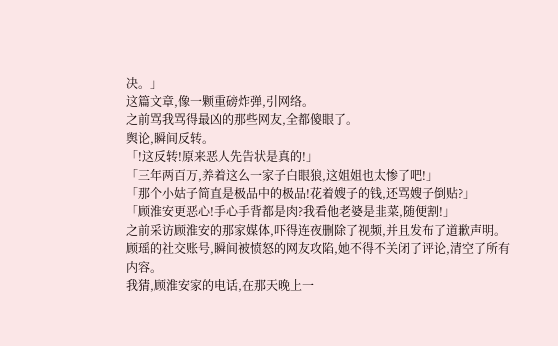决。」
这篇文章,像一颗重磅炸弹,引网络。
之前骂我骂得最凶的那些网友,全都傻眼了。
舆论,瞬间反转。
「!这反转!原来恶人先告状是真的!」
「三年两百万,养着这么一家子白眼狼,这姐姐也太惨了吧!」
「那个小姑子简直是极品中的极品!花着嫂子的钱,还骂嫂子倒贴?」
「顾淮安更恶心!手心手背都是肉?我看他老婆是韭菜,随便割!」
之前采访顾淮安的那家媒体,吓得连夜删除了视频,并且发布了道歉声明。
顾瑶的社交账号,瞬间被愤怒的网友攻陷,她不得不关闭了评论,清空了所有内容。
我猜,顾淮安家的电话,在那天晚上一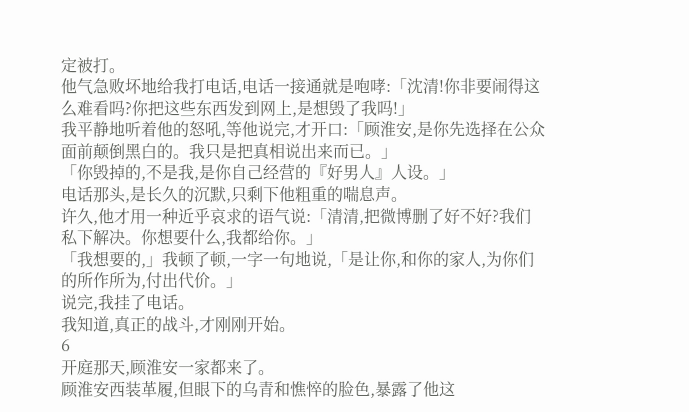定被打。
他气急败坏地给我打电话,电话一接通就是咆哮:「沈清!你非要闹得这么难看吗?你把这些东西发到网上,是想毁了我吗!」
我平静地听着他的怒吼,等他说完,才开口:「顾淮安,是你先选择在公众面前颠倒黑白的。我只是把真相说出来而已。」
「你毁掉的,不是我,是你自己经营的『好男人』人设。」
电话那头,是长久的沉默,只剩下他粗重的喘息声。
许久,他才用一种近乎哀求的语气说:「清清,把微博删了好不好?我们私下解决。你想要什么,我都给你。」
「我想要的,」我顿了顿,一字一句地说,「是让你,和你的家人,为你们的所作所为,付出代价。」
说完,我挂了电话。
我知道,真正的战斗,才刚刚开始。
6
开庭那天,顾淮安一家都来了。
顾淮安西装革履,但眼下的乌青和憔悴的脸色,暴露了他这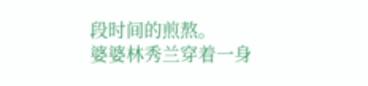段时间的煎熬。
婆婆林秀兰穿着一身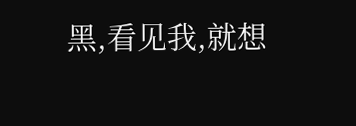黑,看见我,就想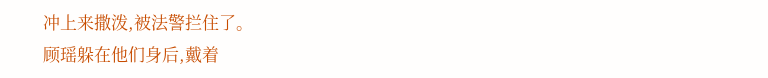冲上来撒泼,被法警拦住了。
顾瑶躲在他们身后,戴着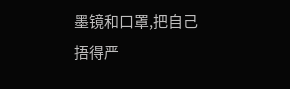墨镜和口罩,把自己捂得严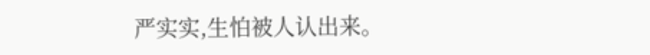严实实,生怕被人认出来。